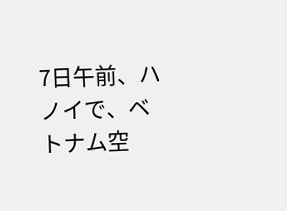7日午前、ハノイで、ベトナム空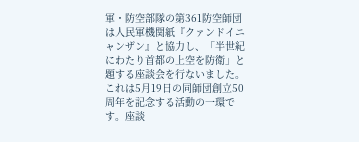軍・防空部隊の第361防空師団は人民軍機関紙『クァンドイニャンザン』と協力し、「半世紀にわたり首都の上空を防衛」と題する座談会を行ないました。これは5月19日の同師団創立50周年を記念する活動の一環です。座談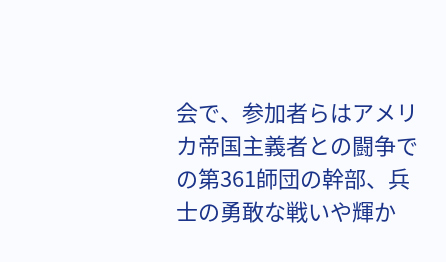会で、参加者らはアメリカ帝国主義者との闘争での第361師団の幹部、兵士の勇敢な戦いや輝か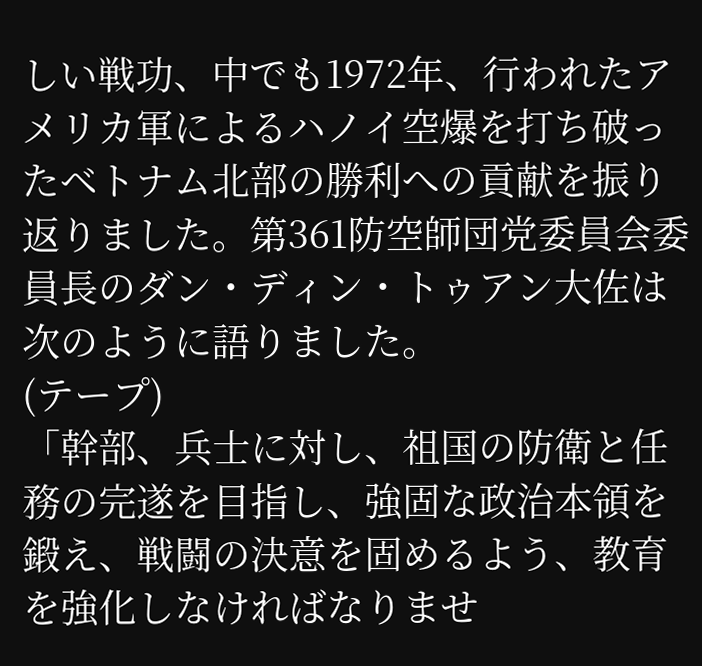しい戦功、中でも1972年、行われたアメリカ軍によるハノイ空爆を打ち破ったベトナム北部の勝利への貢献を振り返りました。第361防空師団党委員会委員長のダン・ディン・トゥアン大佐は次のように語りました。
(テープ)
「幹部、兵士に対し、祖国の防衛と任務の完遂を目指し、強固な政治本領を鍛え、戦闘の決意を固めるよう、教育を強化しなければなりませ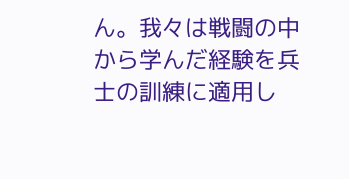ん。我々は戦闘の中から学んだ経験を兵士の訓練に適用し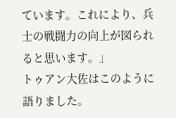ています。これにより、兵士の戦闘力の向上が図られると思います。」
トゥアン大佐はこのように語りました。